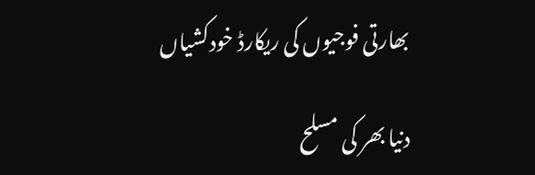بھارتی فوجیوں کی ریکارڈ خودکشیاں

دنیا بھر کی مسلح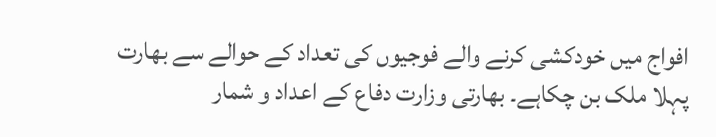افواج میں خودکشی کرنے والے فوجیوں کی تعداد کے حوالے سے بھارت پہلا ملک بن چکاہے۔ بھارتی وزارت دفاع کے اعداد و شمار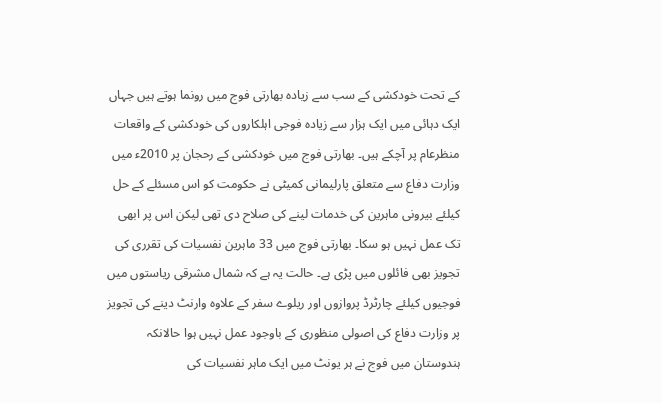کے تحت خودکشی کے سب سے زیادہ بھارتی فوج میں رونما ہوتے ہیں جہاں ایک دہائی میں ایک ہزار سے زیادہ فوجی اہلکاروں کی خودکشی کے واقعات منظرعام پر آچکے ہیں۔ بھارتی فوج میں خودکشی کے رحجان پر 2010ء میں وزارت دفاع سے متعلق پارلیمانی کمیٹی نے حکومت کو اس مسئلے کے حل کیلئے بیرونی ماہرین کی خدمات لینے کی صلاح دی تھی لیکن اس پر ابھی تک عمل نہیں ہو سکا۔ بھارتی فوج میں 33 ماہرین نفسیات کی تقرری کی تجویز بھی فائلوں میں پڑی ہے۔ حالت یہ ہے کہ شمال مشرقی ریاستوں میں فوجیوں کیلئے چارٹرڈ پروازوں اور ریلوے سفر کے علاوہ وارنٹ دینے کی تجویز پر وزارت دفاع کی اصولی منظوری کے باوجود عمل نہیں ہوا حالانکہ ہندوستان میں فوج نے ہر یونٹ میں ایک ماہر نفسیات کی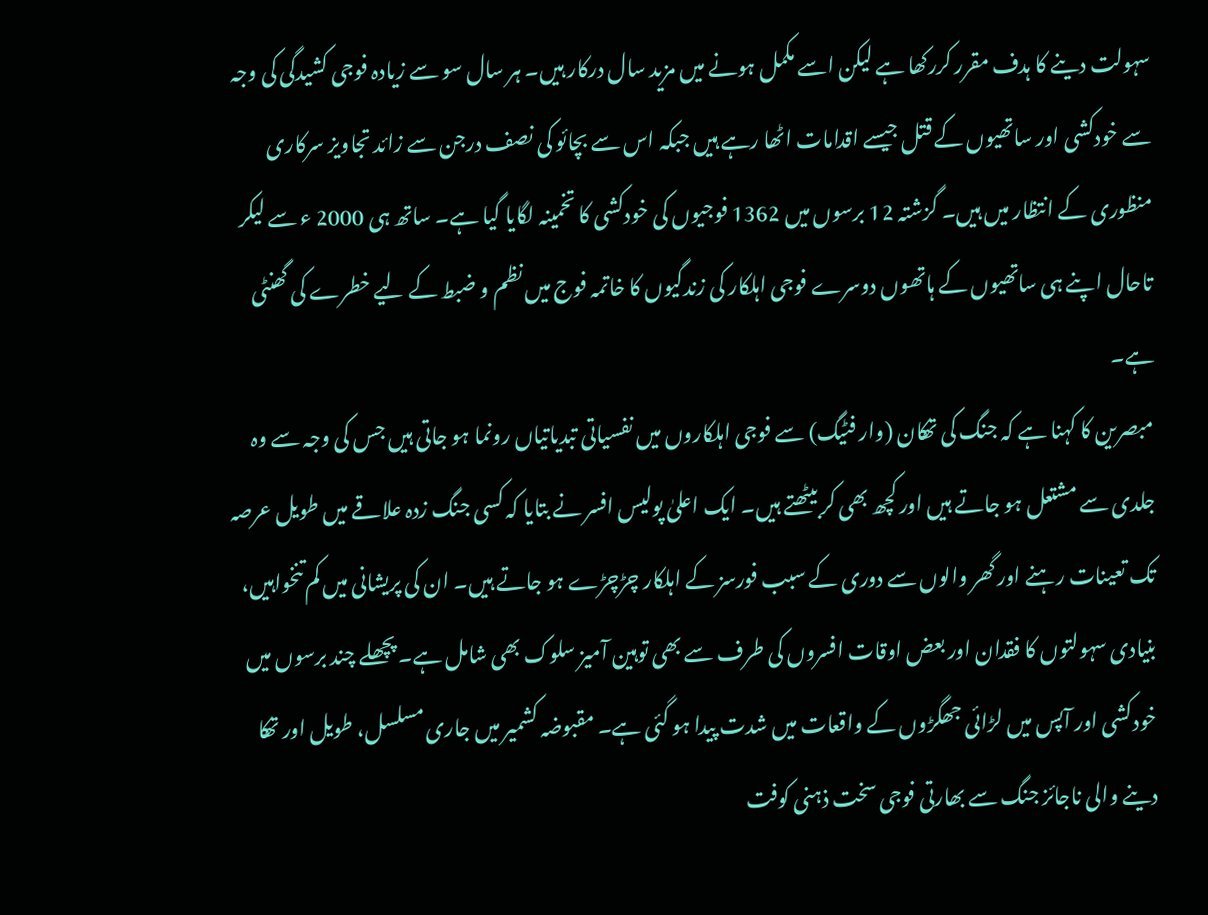سہولت دینے کا ہدف مقرر کررکھا ہے لیکن اسے مکمل ہونے میں مزید سال درکار ہیں۔ ہر سال سو سے زیادہ فوجی کشیدگی کی وجہ سے خودکشی اور ساتھیوں کے قتل جیسے اقدامات اٹھا رہے ہیں جبکہ اس سے بچائو کی نصف درجن سے زائد تجاویز سرکاری منظوری کے انتظار میں ہیں۔ گزشتہ 12 برسوں میں 1362 فوجیوں کی خودکشی کا تخمینہ لگایا گیا ہے۔ ساتھ ہی 2000 ء سے لیکر تاحال اپنے ہی ساتھیوں کے ہاتھوں دوسرے فوجی اہلکار کی زندگیوں کا خاتمہ فوج میں نظم و ضبط کے لیے خطرے کی گھنٹی ہے۔
مبصرین کا کہنا ہے کہ جنگ کی تھکان (وار فٹیگ) سے فوجی اہلکاروں میں نفسیاتی تبدیاتیاں رونما ہو جاتی ہیں جس کی وجہ سے وہ جلدی سے مشتعل ہو جاتے ہیں اور کچھ بھی کر بیٹھتے ہیں۔ ایک اعلیٰ پولیس افسر نے بتایا کہ کسی جنگ زدہ علاقے میں طویل عرصہ تک تعینات رہنے اور گھر والوں سے دوری کے سبب فورسز کے اہلکار چڑچڑے ہو جاتے ہیں۔ ان کی پریشانی میں کم تنخواہیں، بنیادی سہولتوں کا فقدان اور بعض اوقات افسروں کی طرف سے بھی توہین آمیز سلوک بھی شامل ہے۔ پچھلے چند برسوں میں خودکشی اور آپس میں لڑائی جھگڑوں کے واقعات میں شدت پیدا ہو گئی ہے۔ مقبوضہ کشمیر میں جاری مسلسل، طویل اور تھکا دینے والی ناجائز جنگ سے بھارتی فوجی سخت ذہنی کوفت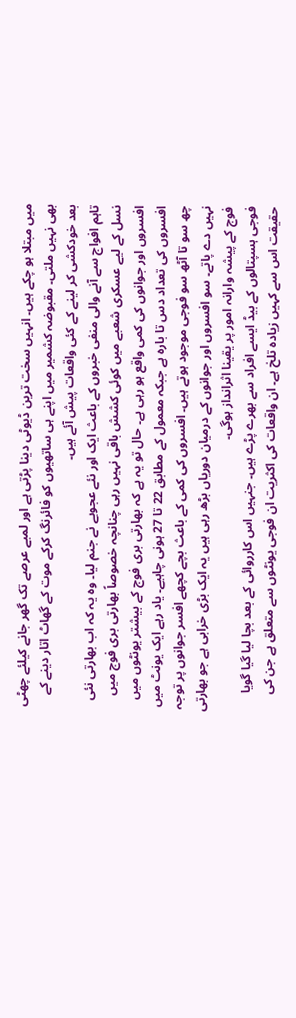میں مبتلا ہو چکے ہیں۔ انہیں سخت ترین ڈیوٹی دینا پڑتی ہے اور لمبے عرصے تک گھر جانے کیلئے چھٹی بھی نہیں ملتی۔ مقبوضہ کشمیر میں اپنے ہی ساتھیوں کو فائرنگ کرکے موت کے گھاٹ اتار دینے کے بعد خودکشی کر لینے کے کئی واقعات پیش آئے ہیں۔
تاہم افواج سے آنے والی منفی خبروں کے باعث ایک اور نئے عجوبے نے جنم لیا۔ وہ یہ کہ اب بھارتی نئی نسل کے لیے عسکری شعبے میں کوئی کشش باقی نہیں رہی چنانچہ خصوصاً بھارتی بری فوج میں افسروں اور جوانوں کی کمی واقع ہو رہی ہے۔ حال تو یہ ہے کہ بھارتی بری فوج کے بیشتر یونٹوں میں افسروں کی تعداد دس تا بارہ ہے جبکہ معمول کے مطابق 22 تا 27 ہونی چاہیے۔ یاد رہے ایک یونٹ میں چھ سو تا آٹھ سو فوجی موجود ہوتے ہیں۔ افسروں کی کمی کے باعث بچے کچھے افسر جوانوں پر توجہ نہیں دے پاتے۔ سو افسروں اور جوانوں کے درمیان دوریاں بڑھ رہی ہیں یہ ایک بڑی خرابی ہے جو بھارتی فوج کے پیشہ وارانہ امور پر یقینا اثرانداز ہوگی۔
فوجی ہسپتالوں کے بیڈ ایسے افراد سے بھرے پڑے ہیں۔ جنہیں اس کارروائی کے بعد بچا لیا گیا گویا حقیقت اس سے کہیں زیادہ تلخ ہے۔ ان واقعات کی اکثریت ان فوجی یونٹوں سے متعلق ہے جن کی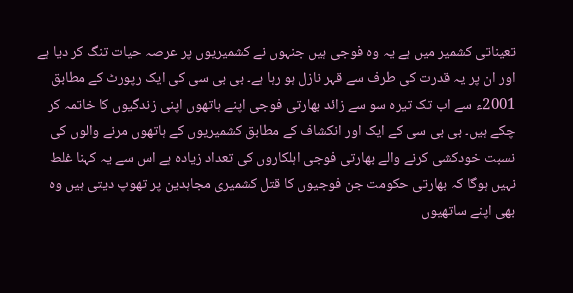تعیناتی کشمیر میں ہے یہ وہ فوجی ہیں جنہوں نے کشمیریوں پر عرصہ حیات تنگ کر دیا ہے اور ان پر یہ قدرت کی طرف سے قہر نازل ہو رہا ہے۔ بی بی سی کی ایک رپورٹ کے مطابق 2001ء سے اب تک تیرہ سو سے زائد بھارتی فوجی اپنے ہاتھوں اپنی زندگیوں کا خاتمہ کر چکے ہیں۔ بی بی سی کے ایک اور انکشاف کے مطابق کشمیریوں کے ہاتھوں مرنے والوں کی نسبت خودکشی کرنے والے بھارتی فوجی اہلکاروں کی تعداد زیادہ ہے اس سے یہ کہنا غلط نہیں ہوگا کہ بھارتی حکومت جن فوجیوں کا قتل کشمیری مجاہدین پر تھوپ دیتی ہیں وہ بھی اپنے ساتھیوں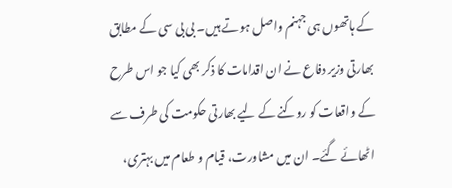کے ہاتھوں ہی جہنم واصل ہوتے ہیں۔ بی بی سی کے مطابق بھارتی وزیر دفاع نے ان اقدامات کا ذکر بھی کیا جو اس طرح کے واقعات کو روکنے کے لیے بھارتی حکومت کی طرف سے اٹھائے گئے۔ ان میں مشاورت، قیام و طعام میں بہتری،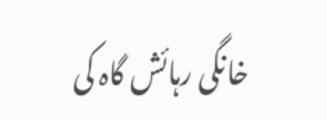خانگی رہائش گاہ کی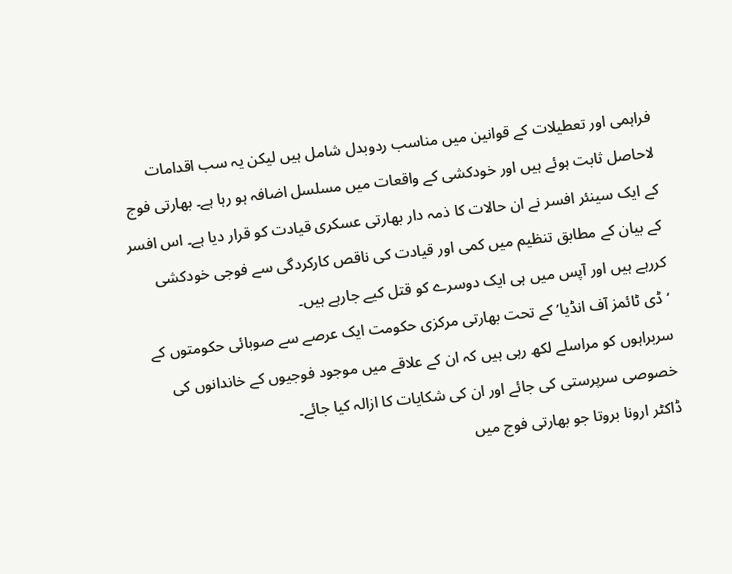فراہمی اور تعطیلات کے قوانین میں مناسب ردوبدل شامل ہیں لیکن یہ سب اقدامات لاحاصل ثابت ہوئے ہیں اور خودکشی کے واقعات میں مسلسل اضافہ ہو رہا ہے۔ بھارتی فوج کے ایک سینئر افسر نے ان حالات کا ذمہ دار بھارتی عسکری قیادت کو قرار دیا ہے۔ اس افسر کے بیان کے مطابق تنظیم میں کمی اور قیادت کی ناقص کارکردگی سے فوجی خودکشی کررہے ہیں اور آپس میں ہی ایک دوسرے کو قتل کیے جارہے ہیں۔
‘ڈی ٹائمز آف انڈیا’ کے تحت بھارتی مرکزی حکومت ایک عرصے سے صوبائی حکومتوں کے سربراہوں کو مراسلے لکھ رہی ہیں کہ ان کے علاقے میں موجود فوجیوں کے خاندانوں کی خصوصی سرپرستی کی جائے اور ان کی شکایات کا ازالہ کیا جائے۔
ڈاکٹر ارونا بروتا جو بھارتی فوج میں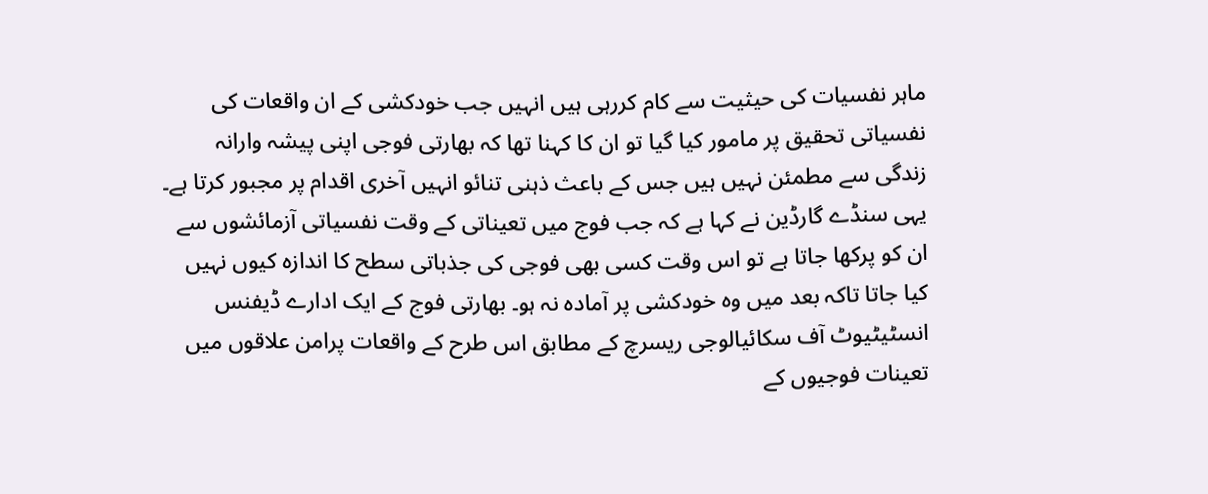ماہر نفسیات کی حیثیت سے کام کررہی ہیں انہیں جب خودکشی کے ان واقعات کی نفسیاتی تحقیق پر مامور کیا گیا تو ان کا کہنا تھا کہ بھارتی فوجی اپنی پیشہ وارانہ زندگی سے مطمئن نہیں ہیں جس کے باعث ذہنی تنائو انہیں آخری اقدام پر مجبور کرتا ہے۔ یہی سنڈے گارڈین نے کہا ہے کہ جب فوج میں تعیناتی کے وقت نفسیاتی آزمائشوں سے ان کو پرکھا جاتا ہے تو اس وقت کسی بھی فوجی کی جذباتی سطح کا اندازہ کیوں نہیں کیا جاتا تاکہ بعد میں وہ خودکشی پر آمادہ نہ ہو۔ بھارتی فوج کے ایک ادارے ڈیفنس انسٹیٹیوٹ آف سکائیالوجی ریسرچ کے مطابق اس طرح کے واقعات پرامن علاقوں میں تعینات فوجیوں کے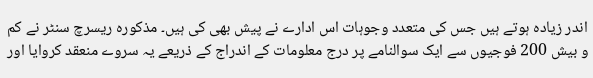اندر زیادہ ہوتے ہیں جس کی متعدد وجوہات اس ادارے نے پیش بھی کی ہیں۔ مذکورہ ریسرچ سنٹر نے کم و بیش 200 فوجیوں سے ایک سوالنامے پر درج معلومات کے اندراج کے ذریعے یہ سروے منعقد کروایا اور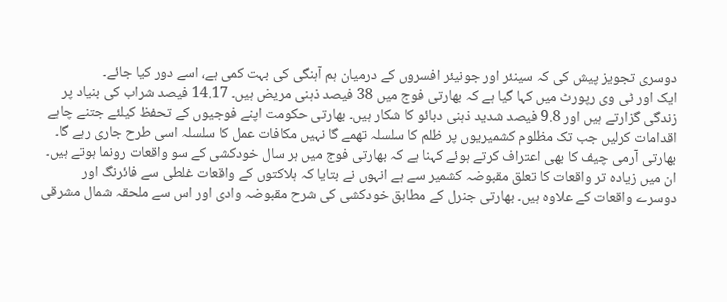دوسری تجویز پیش کی کہ سینئر اور جونیئر افسروں کے درمیان ہم آہنگی کی بہت کمی ہے، اسے دور کیا جائے۔
ایک اور ٹی وی رپورٹ میں کہا گیا ہے کہ بھارتی فوج میں 38 فیصد ذہنی مریض ہیں۔ 14.17 فیصد شراب کی بنیاد پر زندگی گزارتے ہیں اور 9.8 فیصد شدید ذہنی دبائو کا شکار ہیں۔ بھارتی حکومت اپنے فوجیوں کے تحفظ کیلئے جتنے چاہے اقدامات کرلیں جب تک مظلوم کشمیریوں پر ظلم کا سلسلہ تھمے گا نہیں مکافات عمل کا سلسلہ اسی طرح جاری رہے گا۔
بھارتی آرمی چیف کا بھی اعتراف کرتے ہوئے کہنا ہے کہ بھارتی فوج میں ہر سال خودکشی کے سو واقعات رونما ہوتے ہیں۔ ان میں زیادہ تر واقعات کا تعلق مقبوضہ کشمیر سے ہے انہوں نے بتایا کہ ہلاکتوں کے واقعات غلطی سے فائرنگ اور دوسرے واقعات کے علاوہ ہیں۔ بھارتی جنرل کے مطابق خودکشی کی شرح مقبوضہ وادی اور اس سے ملحقہ شمال مشرقی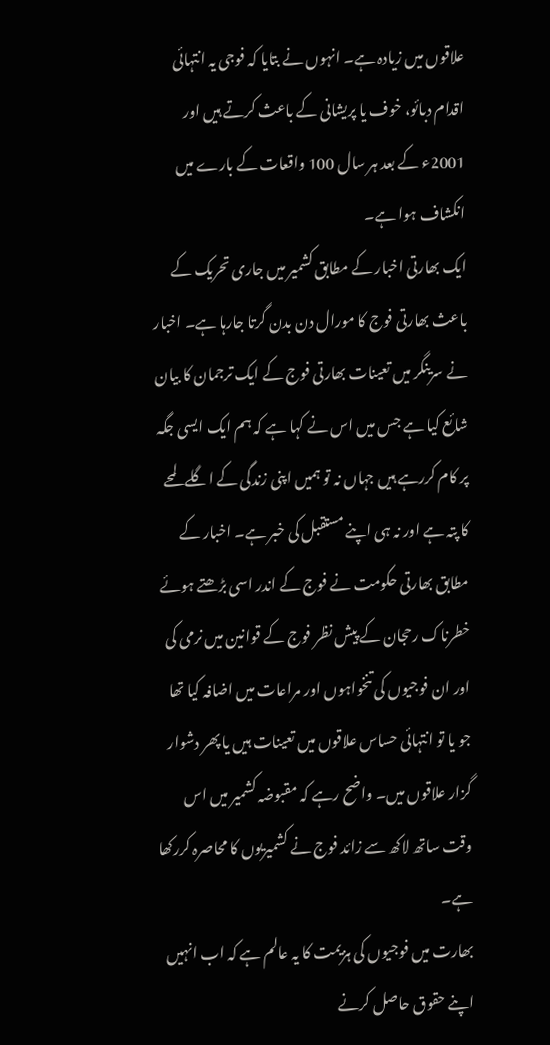علاقوں میں زیادہ ہے۔ انہوں نے بتایا کہ فوجی یہ انتہائی اقدام دبائو، خوف یا پریشانی کے باعث کرتے ہیں اور 2001ء کے بعد ہر سال 100 واقعات کے بارے میں انکشاف ہوا ہے۔
ایک بھارتی اخبار کے مطابق کشمیر میں جاری تحریک کے باعث بھارتی فوج کا مورال دن بدن گرتا جارہا ہے۔ اخبار نے سرینگر میں تعینات بھارتی فوج کے ایک ترجمان کا بیان شائع کیا ہے جس میں اس نے کہا ہے کہ ہم ایک ایسی جگہ پر کام کررہے ہیں جہاں نہ تو ہمیں اپنی زندگی کے اگلے لمحے کا پتہ ہے اور نہ ہی اپنے مستقبل کی خبر ہے۔ اخبار کے مطابق بھارتی حکومت نے فوج کے اندر اسی بڑھتے ہوئے خطرناک رحجان کے پیش نظر فوج کے قوانین میں نرمی کی اور ان فوجیوں کی تنخواہوں اور مراعات میں اضافہ کیا تھا جو یا تو انتہائی حساس علاقوں میں تعینات ہیں یا پھر دشوار گزار علاقوں میں۔ واضح رہے کہ مقبوضہ کشمیر میں اس وقت ساتھ لاکھ سے زائد فوج نے کشمیریوں کا محاصرہ کررکھا ہے۔
بھارت میں فوجیوں کی ہزیمت کا یہ عالم ہے کہ اب انہیں اپنے حقوق حاصل کرنے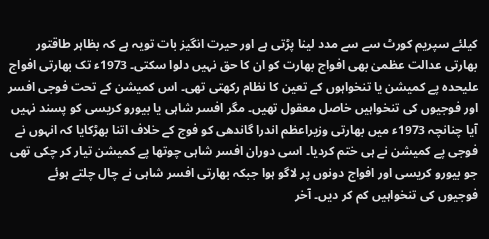کیلئے سپریم کورٹ سے سے مدد لینا پڑتی ہے اور حیرت انگیز بات تویہ ہے کہ بظاہر طاقتور بھارتی عدالت عظمیٰ بھی افواج بھارت کو ان کا حق نہیں دلوا سکتی۔ 1973ء تک بھارتی افواج علیحدہ پے کمیشن یا تنخواہوں کے تعین کا نظام رکھتی تھی۔ اس کمیشن کے تحت فوجی افسر اور فوجیوں کی تنخواہیں خاصل معقول تھیں۔ مگر افسر شاہی یا بیورو کریسی کو پسند نہیں آیا چنانچہ 1973ء میں بھارتی وزیراعظم اندرا گاندھی کو فوج کے خلاف اتنا بھڑکایا کہ انہوں نے فوجی پے کمیشن نے ہی ختم کردیا۔ اسی دوران افسر شاہی چوتھا پے کمیشن تیار کر چکی تھی جو بیورو کریسی اور افواج دونوں پر لاگو ہوا جبکہ بھارتی افسر شاہی نے چال چلتے ہوئے فوجیوں کی تنخواہیں کم کر دیں۔ آخر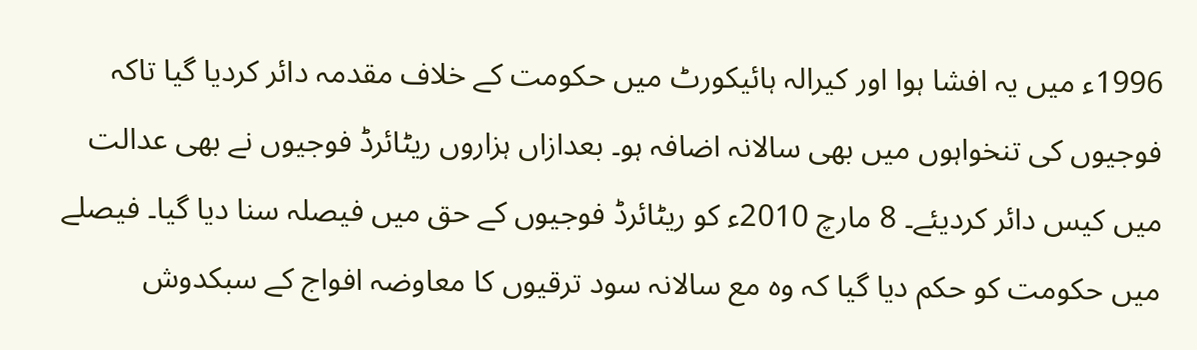1996ء میں یہ افشا ہوا اور کیرالہ ہائیکورٹ میں حکومت کے خلاف مقدمہ دائر کردیا گیا تاکہ فوجیوں کی تنخواہوں میں بھی سالانہ اضافہ ہو۔ بعدازاں ہزاروں ریٹائرڈ فوجیوں نے بھی عدالت میں کیس دائر کردیئے۔ 8 مارچ 2010ء کو ریٹائرڈ فوجیوں کے حق میں فیصلہ سنا دیا گیا۔ فیصلے میں حکومت کو حکم دیا گیا کہ وہ مع سالانہ سود ترقیوں کا معاوضہ افواج کے سبکدوش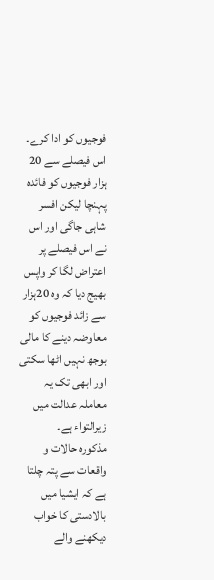فوجیوں کو ادا کرے۔ اس فیصلے سے 20 ہزار فوجیوں کو فائدہ پہنچا لیکن افسر شاہی جاگی اور اس نے اس فیصلے پر اعتراض لگا کر واپس بھیج دیا کہ وہ 20ہزار سے زائد فوجیوں کو معاوضہ دینے کا مالی بوجھ نہیں اٹھا سکتی اور ابھی تک یہ معاملہ عدالت میں زیرالتواء ہے۔
مذکورہ حالات و واقعات سے پتہ چلتا ہے کہ ایشیا میں بالادستی کا خواب دیکھنے والے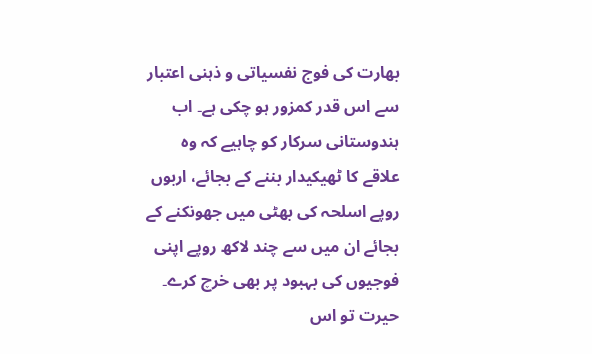بھارت کی فوج نفسیاتی و ذہنی اعتبار سے اس قدر کمزور ہو چکی ہے۔ اب ہندوستانی سرکار کو چاہیے کہ وہ علاقے کا ٹھیکیدار بننے کے بجائے، اربوں روپے اسلحہ کی بھٹی میں جھونکنے کے بجائے ان میں سے چند لاکھ روپے اپنی فوجیوں کی بہبود پر بھی خرچ کرے۔ حیرت تو اس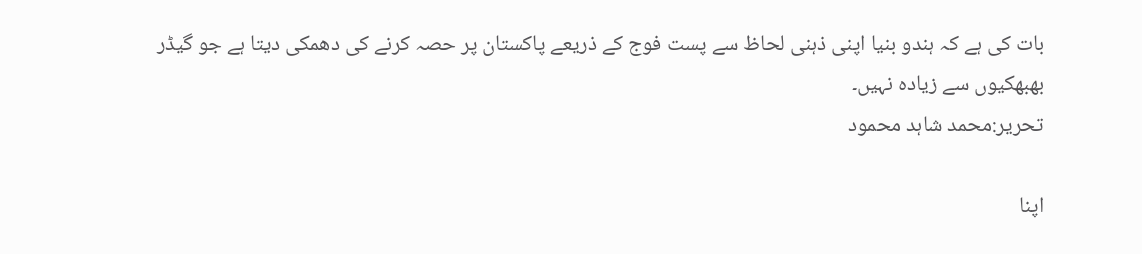بات کی ہے کہ ہندو بنیا اپنی ذہنی لحاظ سے پست فوج کے ذریعے پاکستان پر حصہ کرنے کی دھمکی دیتا ہے جو گیڈر بھبھکیوں سے زیادہ نہیں۔
تحریر:محمد شاہد محمود

اپنا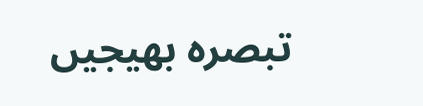تبصرہ بھیجیں